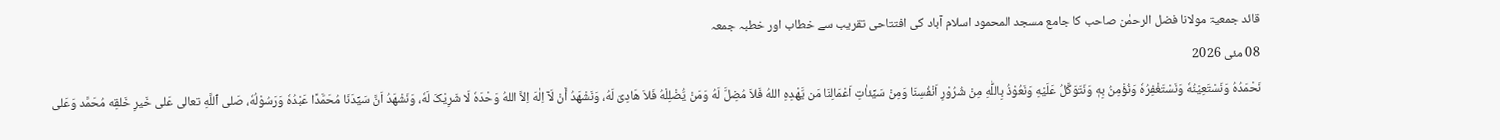قائد جمعیۃ مولانا فضل الرحمٰن صاحب کا جامع مسجد المحمود اسلام آباد کی افتتاحی تقریب سے خطاب اور خطبہ جمعہ
08 مئی 2026
نَحْمَدُهُ وَنَسْتَعِیْنُهٗ وَنَسْتَغْفِرُهٗ وَنُؤْمِنُ بِهٖ وَنَتَوَکَّلُ عَلَیْهِ وَنَعُوْذُ بِاللّٰهِ مِنْ شُرُوْرِ اَنْفُسِنَا وَمِنْ سَیِّئاٰتِ اَعْمَالِنَا مَن یَّهْدِهِ اللهُ فَلاَ مُضِلَّ لَهُ وَمَنْ یُّضْلِلْهُ فَلاَ هَادِیَ لَهُ، وَنَشْهَدُ أَنْ لَآ اِلٰهَ اِلاَّ اللهُ وَحْدَهٗ لَا شَرِیْکَ لَهٗ، وَنَشْهَدُ اَنَّ سَیِّدَنَا مُحَمَّدًا عَبْدُهٗ وَرَسُوْلُهٗ، صَلی ٱللَّهِ تعالی عَلی خَیرِ خَلقِه مُحَمَّد وَعَلی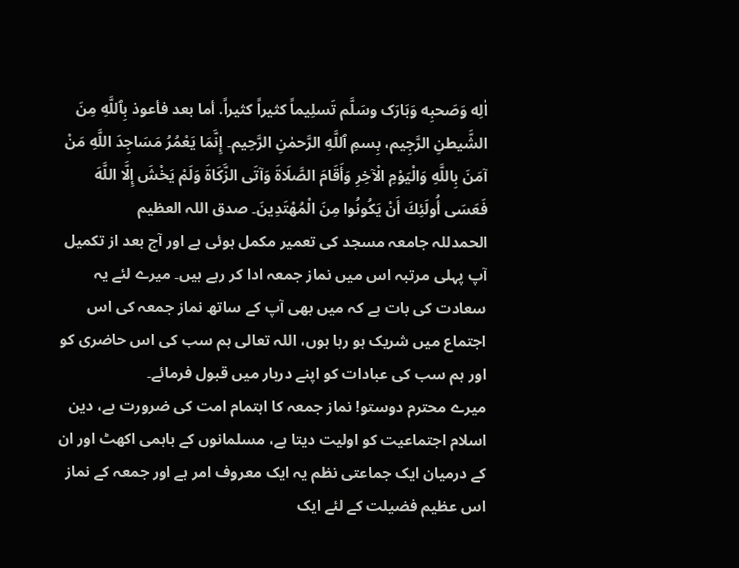اٰلِه وَصَحبِه وَبَارَک وسَلَّم تَسلِیماً کثیراً کثیراً. أما بعد فأعوذ بِٱللَّهِ مِنَ الشَّیطنِ الرَّجِیم، بِسمِ ٱللَّهِ الرَّحمٰنِ الرَّحِیم۔ إِنَّمَا يَعْمُرُ مَسَاجِدَ اللَّهِ مَنْ آمَنَ بِاللَّهِ وَالْيَوْمِ الْآخِرِ وَأَقَامَ الصَّلَاةَ وَآتَى الزَّكَاةَ وَلَمْ يَخْشَ إِلَّا اللَّهَ فَعَسَى أُولَئِكَ أَنْ يَكُونُوا مِنَ الْمُهْتَدِينَ۔ صدق اللہ العظیم
الحمدللہ جامعہ مسجد کی تعمیر مکمل ہوئی ہے اور آج بعد از تکمیل آپ پہلی مرتبہ اس میں نماز جمعہ ادا کر رہے ہیں۔ میرے لئے یہ سعادت کی بات ہے کہ میں بھی آپ کے ساتھ نماز جمعہ کی اس اجتماع میں شریک ہو رہا ہوں، اللہ تعالی ہم سب کی اس حاضری کو اور ہم سب کی عبادات کو اپنے دربار میں قبول فرمائے۔
میرے محترم دوستو! نماز جمعہ کا اہتمام امت کی ضرورت ہے، دین اسلام اجتماعیت کو اولیت دیتا ہے، مسلمانوں کے باہمی اکھٹ اور ان کے درمیان ایک جماعتی نظم یہ ایک معروف امر ہے اور جمعہ کے نماز اس عظیم فضیلت کے لئے ایک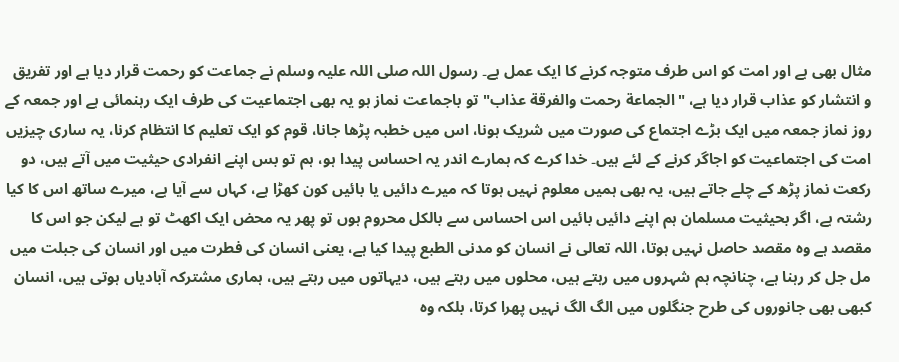مثال بھی ہے اور امت کو اس طرف متوجہ کرنے کا ایک عمل ہے۔ رسول اللہ صلی اللہ علیہ وسلم نے جماعت کو رحمت قرار دیا ہے اور تفریق و انتشار کو عذاب قرار دیا ہے، "الجماعة رحمت والفرقة عذاب" تو باجماعت نماز ہو یہ بھی اجتماعیت کی طرف ایک رہنمائی ہے اور جمعہ کے روز نماز جمعہ میں ایک بڑے اجتماع کی صورت میں شریک ہونا، اس میں خطبہ پڑھا جانا، قوم کو ایک تعلیم کا انتظام کرنا، یہ ساری چیزیں امت کی اجتماعیت کو اجاگر کرنے کے لئے ہیں۔ خدا کرے کہ ہمارے اندر یہ احساس پیدا ہو، ہم تو بس اپنے انفرادی حیثیت میں آتے ہیں، دو رکعت نماز پڑھ کے چلے جاتے ہیں، یہ بھی ہمیں معلوم نہیں ہوتا کہ میرے دائیں یا بائیں کون کھڑا ہے، کہاں سے آیا ہے، میرے ساتھ اس کا کیا رشتہ ہے، اگر بحیثیت مسلمان ہم اپنے دائیں بائیں اس احساس سے بالکل محروم ہوں تو پھر یہ محض ایک اکھٹ تو ہے لیکن جو اس کا مقصد ہے وہ مقصد حاصل نہیں ہوتا، اللہ تعالی نے انسان کو مدنی الطبع پیدا کیا ہے، یعنی انسان کی فطرت میں اور انسان کی جبلت میں مل جل کر رہنا ہے، چنانچہ ہم شہروں میں رہتے ہیں، محلوں میں رہتے ہیں، دیہاتوں میں رہتے ہیں، ہماری مشترکہ آبادیاں ہوتی ہیں، انسان کبھی بھی جانوروں کی طرح جنگلوں میں الگ الگ نہیں پھرا کرتا، بلکہ وہ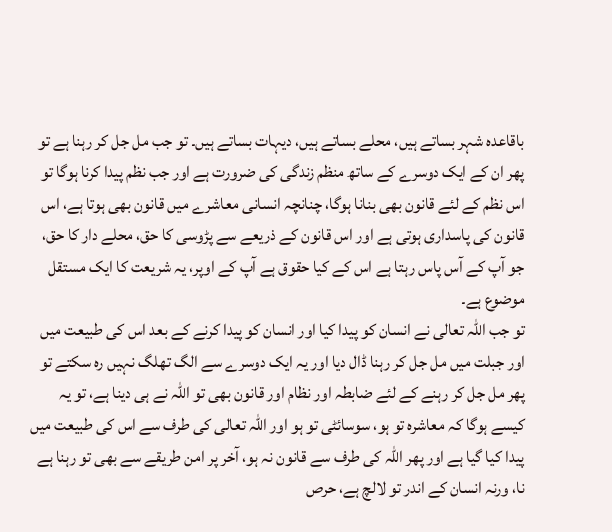باقاعدہ شہر بساتے ہیں، محلے بساتے ہیں، دیہات بساتے ہیں۔ تو جب مل جل کر رہنا ہے تو پھر ان کے ایک دوسرے کے ساتھ منظم زندگی کی ضرورت ہے اور جب نظم پیدا کرنا ہوگا تو اس نظم کے لئے قانون بھی بنانا ہوگا، چنانچہ انسانی معاشرے میں قانون بھی ہوتا ہے، اس قانون کی پاسداری ہوتی ہے اور اس قانون کے ذریعے سے پڑوسی کا حق، محلے دار کا حق، جو آپ کے آس پاس رہتا ہے اس کے کیا حقوق ہے آپ کے اوپر، یہ شریعت کا ایک مستقل موضوع ہے۔
تو جب اللہ تعالی نے انسان کو پیدا کیا اور انسان کو پیدا کرنے کے بعد اس کی طبیعت میں اور جبلت میں مل جل کر رہنا ڈال دیا اور یہ ایک دوسرے سے الگ تھلگ نہیں رہ سکتے تو پھر مل جل کر رہنے کے لئے ضابطہ اور نظام اور قانون بھی تو اللہ نے ہی دینا ہے، تو یہ کیسے ہوگا کہ معاشرہ تو ہو، سوسائٹی تو ہو اور اللہ تعالی کی طرف سے اس کی طبیعت میں پیدا کیا گیا ہے اور پھر اللہ کی طرف سے قانون نہ ہو، آخر پر امن طریقے سے بھی تو رہنا ہے نا، ورنہ انسان کے اندر تو لالچ ہے، حرص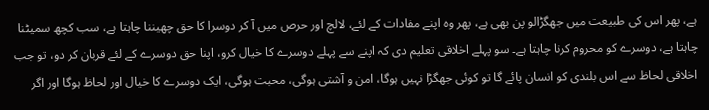ہے، پھر اس کی طبیعت میں جھگڑالو پن بھی ہے، پھر وہ اپنے مفادات کے لئے، لالچ اور حرص میں آ کر دوسرا کا حق چھیننا چاہتا ہے، سب کچھ سمیٹنا چاہتا ہے، دوسرے کو محروم کرنا چاہتا ہے۔ سو پہلے اخلاقی تعلیم دی کہ اپنے سے پہلے دوسرے کا خیال کرو، اپنا حق دوسرے کے لئے قربان کر دو، تو جب اخلاقی لحاظ سے اس بلندی کو انسان پائے گا تو کوئی جھگڑا نہیں ہوگا، امن و آشتی ہوگی، محبت ہوگی، ایک دوسرے کا خیال اور لحاظ ہوگا اور اگر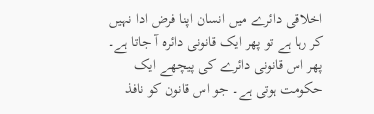اخلاقی دائرے میں انسان اپنا فرض ادا نہیں کر رہا ہے تو پھر ایک قانونی دائرہ آ جاتا ہے۔ پھر اس قانونی دائرے کی پیچھے ایک حکومت ہوتی ہے۔ جو اس قانون کو نافذ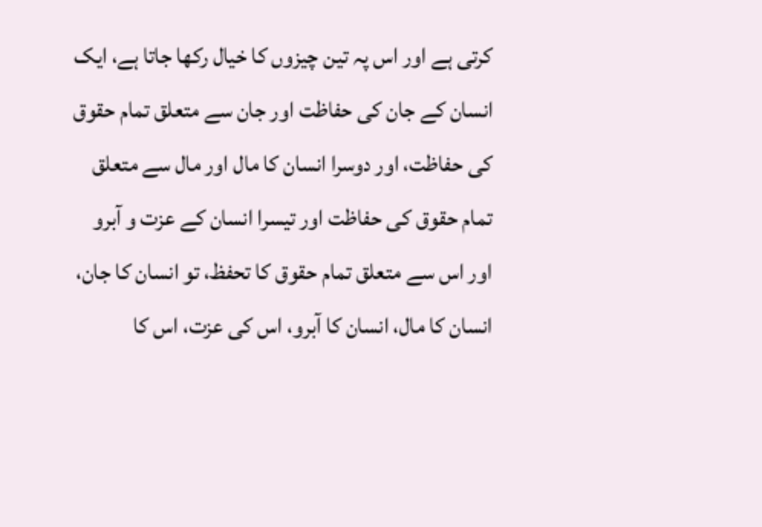کرتی ہے اور اس پہ تین چیزوں کا خیال رکھا جاتا ہے، ایک انسان کے جان کی حفاظت اور جان سے متعلق تمام حقوق کی حفاظت، اور دوسرا انسان کا مال اور مال سے متعلق تمام حقوق کی حفاظت اور تیسرا انسان کے عزت و آبرو اور اس سے متعلق تمام حقوق کا تحفظ، تو انسان کا جان، انسان کا مال، انسان کا آبرو، اس کی عزت، اس کا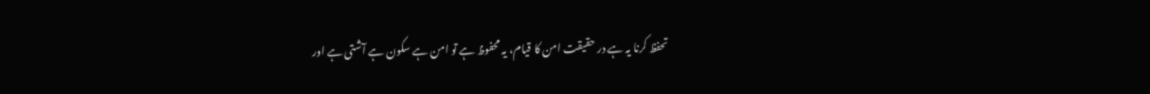تحفظ کرنا یہ ہے در حقیقت امن کا قیام، یہ محفوظ ہے تو امن ہے سکون ہے آشتی ہے اور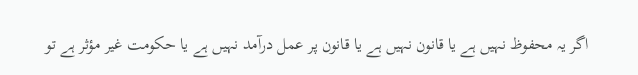اگر یہ محفوظ نہیں ہے یا قانون نہیں ہے یا قانون پر عمل درآمد نہیں ہے یا حکومت غیر مؤثر ہے تو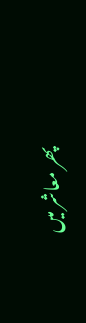پھر معاشر میں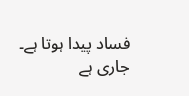فساد پیدا ہوتا ہے۔
جاری ہے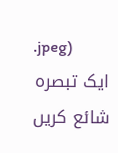.jpeg)
ایک تبصرہ شائع کریں